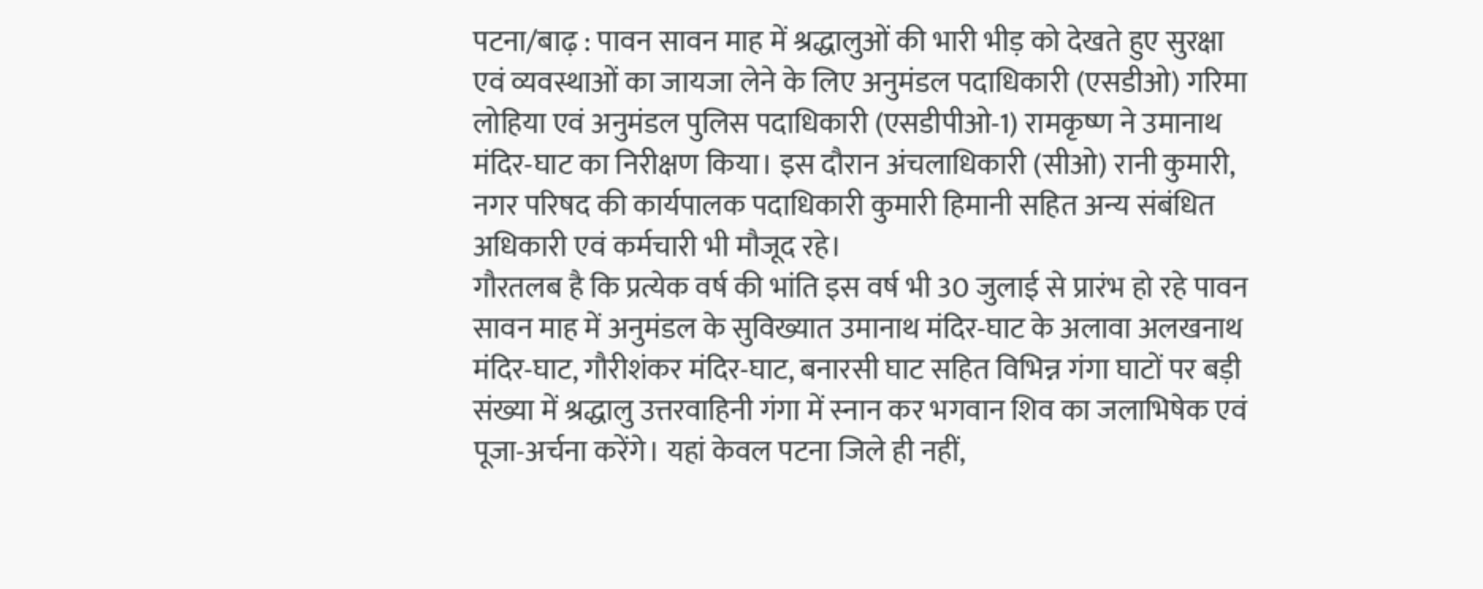पटना/बाढ़ : पावन सावन माह में श्रद्धालुओं की भारी भीड़ को देखते हुए सुरक्षा एवं व्यवस्थाओं का जायजा लेने के लिए अनुमंडल पदाधिकारी (एसडीओ) गरिमा लोहिया एवं अनुमंडल पुलिस पदाधिकारी (एसडीपीओ-1) रामकृष्ण ने उमानाथ मंदिर-घाट का निरीक्षण किया। इस दौरान अंचलाधिकारी (सीओ) रानी कुमारी, नगर परिषद की कार्यपालक पदाधिकारी कुमारी हिमानी सहित अन्य संबंधित अधिकारी एवं कर्मचारी भी मौजूद रहे।
गौरतलब है कि प्रत्येक वर्ष की भांति इस वर्ष भी 30 जुलाई से प्रारंभ हो रहे पावन सावन माह में अनुमंडल के सुविख्यात उमानाथ मंदिर-घाट के अलावा अलखनाथ मंदिर-घाट, गौरीशंकर मंदिर-घाट, बनारसी घाट सहित विभिन्न गंगा घाटों पर बड़ी संख्या में श्रद्धालु उत्तरवाहिनी गंगा में स्नान कर भगवान शिव का जलाभिषेक एवं पूजा-अर्चना करेंगे। यहां केवल पटना जिले ही नहीं,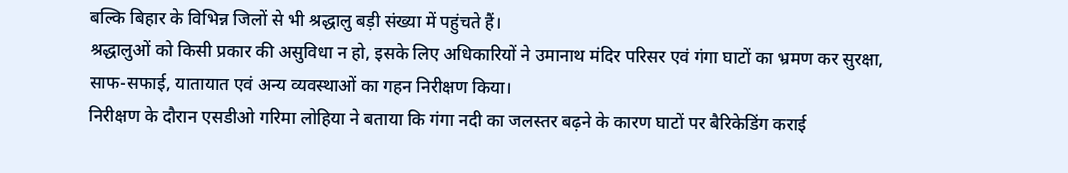बल्कि बिहार के विभिन्न जिलों से भी श्रद्धालु बड़ी संख्या में पहुंचते हैं।
श्रद्धालुओं को किसी प्रकार की असुविधा न हो, इसके लिए अधिकारियों ने उमानाथ मंदिर परिसर एवं गंगा घाटों का भ्रमण कर सुरक्षा, साफ-सफाई, यातायात एवं अन्य व्यवस्थाओं का गहन निरीक्षण किया।
निरीक्षण के दौरान एसडीओ गरिमा लोहिया ने बताया कि गंगा नदी का जलस्तर बढ़ने के कारण घाटों पर बैरिकेडिंग कराई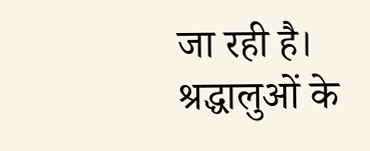जा रही है। श्रद्धालुओं के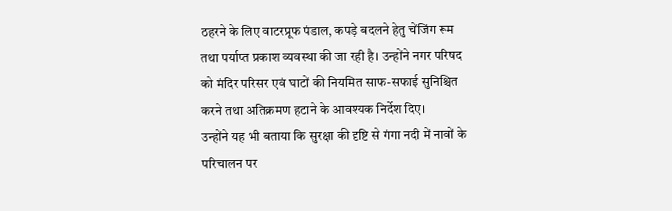ठहरने के लिए वाटरप्रूफ पंडाल, कपड़े बदलने हेतु चेंजिंग रूम तथा पर्याप्त प्रकाश व्यवस्था की जा रही है। उन्होंने नगर परिषद को मंदिर परिसर एवं घाटों की नियमित साफ-सफाई सुनिश्चित करने तथा अतिक्रमण हटाने के आवश्यक निर्देश दिए।
उन्होंने यह भी बताया कि सुरक्षा की दृष्टि से गंगा नदी में नावों के परिचालन पर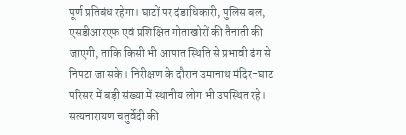पूर्ण प्रतिबंध रहेगा। घाटों पर दंडाधिकारी, पुलिस बल, एसडीआरएफ एवं प्रशिक्षित गोताखोरों की तैनाती की जाएगी, ताकि किसी भी आपात स्थिति से प्रभावी ढंग से निपटा जा सके। निरीक्षण के दौरान उमानाथ मंदिर-घाट परिसर में बड़ी संख्या में स्थानीय लोग भी उपस्थित रहे।
सत्यनारायण चतुर्वेदी की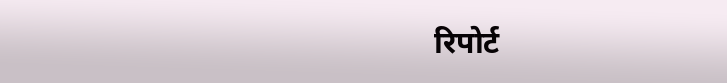रिपोर्ट